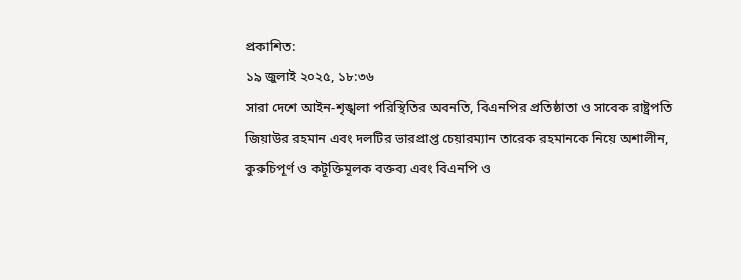প্রকাশিত:
১৯ জুলাই ২০২৫, ১৮:৩৬
সারা দেশে আইন-শৃঙ্খলা পরিস্থিতির অবনতি, বিএনপির প্রতিষ্ঠাতা ও সাবেক রাষ্ট্রপতি জিয়াউর রহমান এবং দলটির ভারপ্রাপ্ত চেয়ারম্যান তারেক রহমানকে নিয়ে অশালীন, কুরুচিপূর্ণ ও কটূক্তিমূলক বক্তব্য এবং বিএনপি ও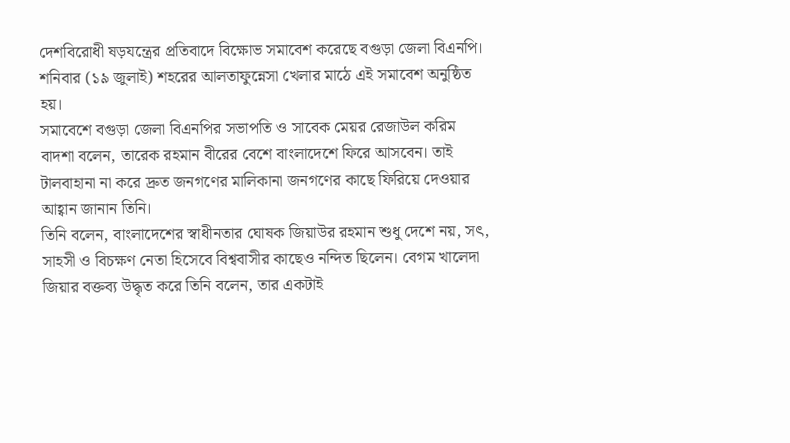দেশবিরোধী ষড়যন্ত্রের প্রতিবাদে বিক্ষোভ সমাবেশ করেছে বগুড়া জেলা বিএনপি।
শনিবার (১৯ জুলাই) শহরের আলতাফুন্নেসা খেলার মাঠে এই সমাবেশ অনুষ্ঠিত হয়।
সমাবেশে বগুড়া জেলা বিএনপির সভাপতি ও সাবেক মেয়র রেজাউল করিম বাদশা বলেন, তারেক রহমান বীরের বেশে বাংলাদেশে ফিরে আসবেন। তাই টালবাহানা না করে দ্রুত জনগণের মালিকানা জনগণের কাছে ফিরিয়ে দেওয়ার আহ্বান জানান তিনি।
তিনি বলেন, বাংলাদেশের স্বাধীনতার ঘোষক জিয়াউর রহমান শুধু দেশে নয়, সৎ, সাহসী ও বিচক্ষণ নেতা হিসেবে বিশ্ববাসীর কাছেও নন্দিত ছিলেন। বেগম খালেদা জিয়ার বক্তব্য উদ্ধৃত করে তিনি বলেন, তার একটাই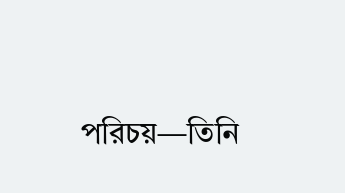পরিচয়—তিনি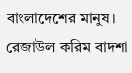বাংলাদেশের মানুষ। রেজাউল করিম বাদশা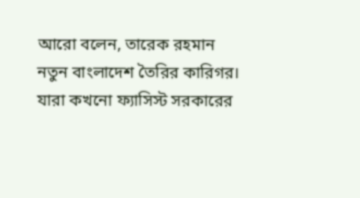আরো বলেন, তারেক রহমান নতুন বাংলাদেশ তৈরির কারিগর। যারা কখনো ফ্যাসিস্ট সরকারের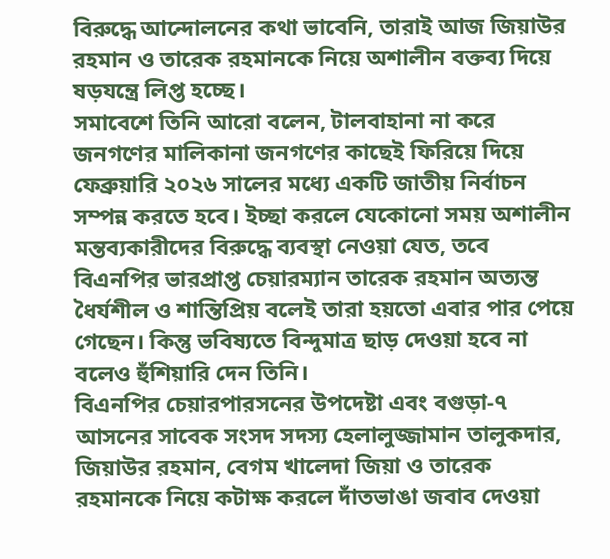বিরুদ্ধে আন্দোলনের কথা ভাবেনি, তারাই আজ জিয়াউর রহমান ও তারেক রহমানকে নিয়ে অশালীন বক্তব্য দিয়ে ষড়যন্ত্রে লিপ্ত হচ্ছে।
সমাবেশে তিনি আরো বলেন, টালবাহানা না করে জনগণের মালিকানা জনগণের কাছেই ফিরিয়ে দিয়ে ফেব্রুয়ারি ২০২৬ সালের মধ্যে একটি জাতীয় নির্বাচন সম্পন্ন করতে হবে। ইচ্ছা করলে যেকোনো সময় অশালীন মন্তব্যকারীদের বিরুদ্ধে ব্যবস্থা নেওয়া যেত, তবে বিএনপির ভারপ্রাপ্ত চেয়ারম্যান তারেক রহমান অত্যন্ত ধৈর্যশীল ও শান্তিপ্রিয় বলেই তারা হয়তো এবার পার পেয়ে গেছেন। কিন্তু ভবিষ্যতে বিন্দুমাত্র ছাড় দেওয়া হবে না বলেও হুঁশিয়ারি দেন তিনি।
বিএনপির চেয়ারপারসনের উপদেষ্টা এবং বগুড়া-৭ আসনের সাবেক সংসদ সদস্য হেলালুজ্জামান তালুকদার, জিয়াউর রহমান, বেগম খালেদা জিয়া ও তারেক রহমানকে নিয়ে কটাক্ষ করলে দাঁতভাঙা জবাব দেওয়া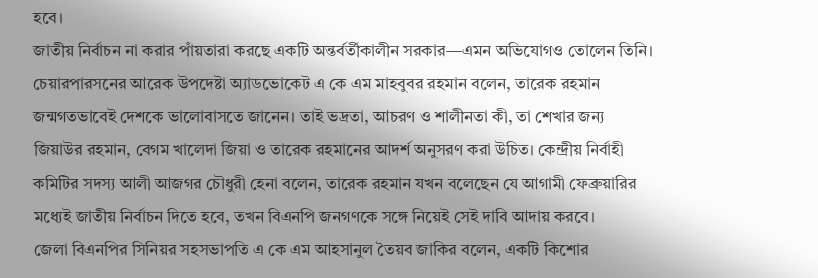হবে।
জাতীয় নির্বাচন না করার পাঁয়তারা করছে একটি অন্তর্বর্তীকালীন সরকার—এমন অভিযোগও তোলেন তিনি।
চেয়ারপারসনের আরেক উপদেষ্টা অ্যাডভোকেট এ কে এম মাহবুবর রহমান বলেন, তারেক রহমান জন্মগতভাবেই দেশকে ভালোবাসতে জানেন। তাই ভদ্রতা, আচরণ ও শালীনতা কী, তা শেখার জন্য জিয়াউর রহমান, বেগম খালেদা জিয়া ও তারেক রহমানের আদর্শ অনুসরণ করা উচিত। কেন্দ্রীয় নির্বাহী কমিটির সদস্য আলী আজগর চৌধুরী হেনা বলেন, তারেক রহমান যখন বলেছেন যে আগামী ফেব্রুয়ারির মধ্যেই জাতীয় নির্বাচন দিতে হবে, তখন বিএনপি জনগণকে সঙ্গে নিয়েই সেই দাবি আদায় করবে।
জেলা বিএনপির সিনিয়র সহসভাপতি এ কে এম আহসানুল তৈয়ব জাকির বলেন, একটি কিশোর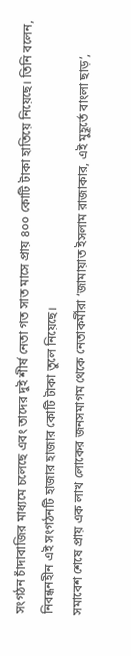সংগঠন চাঁদাবাজির মাধ্যমে চলেছে এবং তাদের দুই শীর্ষ নেতা গত সাত মাসে প্রায় ৪০০ কোটি টাকা হাতিয়ে নিয়েছে। তিনি বলেন, নিবন্ধনহীন এই সংগঠনটি হাজার হাজার কোটি টাকা তুলে নিয়েছে।
সমাবেশ শেষে প্রায় এক লাখ লোকের জনসমাগম থেকে নেতাকর্মীরা ‘জামায়াত ইসলাম রাজাকার, এই মুহূর্তে বাংলা ছাড়’,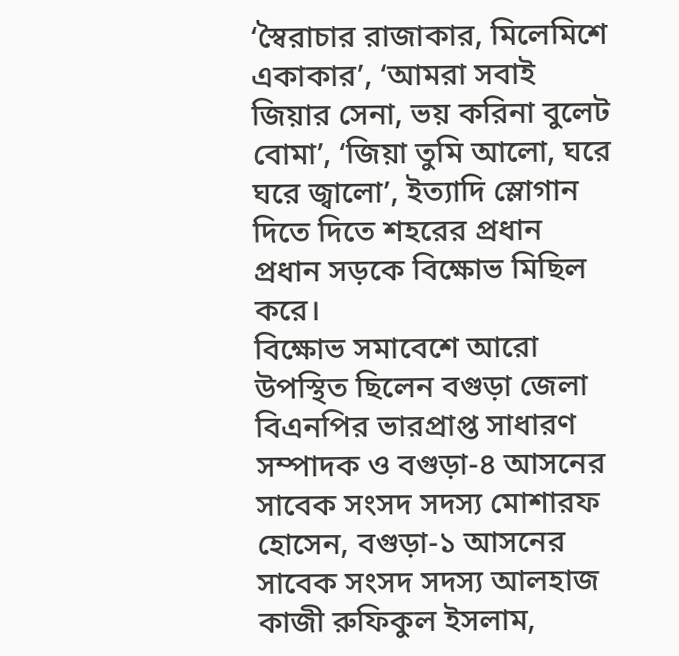‘স্বৈরাচার রাজাকার, মিলেমিশে একাকার’, ‘আমরা সবাই জিয়ার সেনা, ভয় করিনা বুলেট বোমা’, ‘জিয়া তুমি আলো, ঘরে ঘরে জ্বালো’, ইত্যাদি স্লোগান দিতে দিতে শহরের প্রধান প্রধান সড়কে বিক্ষোভ মিছিল করে।
বিক্ষোভ সমাবেশে আরো উপস্থিত ছিলেন বগুড়া জেলা বিএনপির ভারপ্রাপ্ত সাধারণ সম্পাদক ও বগুড়া-৪ আসনের সাবেক সংসদ সদস্য মোশারফ হোসেন, বগুড়া-১ আসনের সাবেক সংসদ সদস্য আলহাজ কাজী রুফিকুল ইসলাম,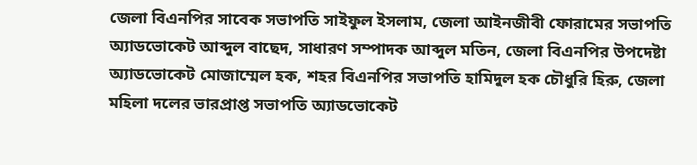জেলা বিএনপির সাবেক সভাপতি সাইফুল ইসলাম, জেলা আইনজীবী ফোরামের সভাপতি অ্যাডভোকেট আব্দুল বাছেদ, সাধারণ সম্পাদক আব্দুল মতিন, জেলা বিএনপির উপদেষ্টা অ্যাডভোকেট মোজাম্মেল হক, শহর বিএনপির সভাপতি হামিদুল হক চৌধুরি হিরু, জেলা মহিলা দলের ভারপ্রাপ্ত সভাপতি অ্যাডভোকেট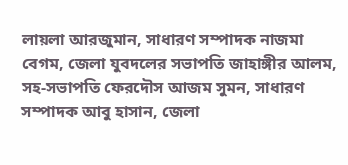লায়লা আরজুমান, সাধারণ সম্পাদক নাজমা বেগম, জেলা যুবদলের সভাপতি জাহাঙ্গীর আলম, সহ-সভাপতি ফেরদৌস আজম সুমন, সাধারণ সম্পাদক আবু হাসান, জেলা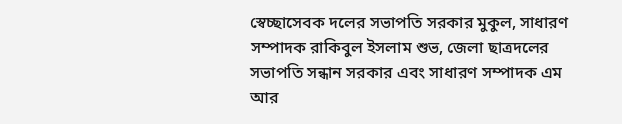স্বেচ্ছাসেবক দলের সভাপতি সরকার মুকুল, সাধারণ সম্পাদক রাকিবুল ইসলাম শুভ, জেলা ছাত্রদলের সভাপতি সন্ধান সরকার এবং সাধারণ সম্পাদক এম আর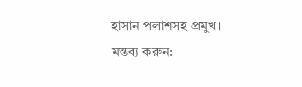হাসান পলাশসহ প্রমুখ।
মন্তব্য করুন: